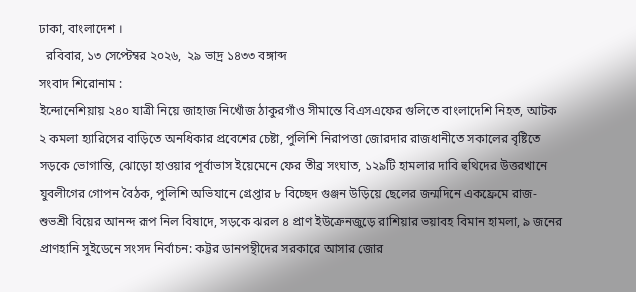ঢাকা, বাংলাদেশ ।
  রবিবার, ১৩ সেপ্টেম্বর ২০২৬,  ২৯ ভাদ্র ১৪৩৩ বঙ্গাব্দ
সংবাদ শিরোনাম :
ইন্দোনেশিয়ায় ২৪০ যাত্রী নিয়ে জাহাজ নিখোঁজ ঠাকুরগাঁও সীমান্তে বিএসএফের গুলিতে বাংলাদেশি নিহত, আটক ২ কমলা হ্যারিসের বাড়িতে অনধিকার প্রবেশের চেষ্টা, পুলিশি নিরাপত্তা জোরদার রাজধানীতে সকালের বৃষ্টিতে সড়কে ভোগান্তি, ঝোড়ো হাওয়ার পূর্বাভাস ইয়েমেনে ফের তীব্র সংঘাত, ১২৯টি হামলার দাবি হুথিদের উত্তরখানে যুবলীগের গোপন বৈঠক, পুলিশি অভিযানে গ্রেপ্তার ৮ বিচ্ছেদ গুঞ্জন উড়িয়ে ছেলের জন্মদিনে একফ্রেমে রাজ-শুভশ্রী বিয়ের আনন্দ রূপ নিল বিষাদে, সড়কে ঝরল ৪ প্রাণ ইউক্রেনজুড়ে রাশিয়ার ভয়াবহ বিমান হামলা, ৯ জনের প্রাণহানি সুইডেনে সংসদ নির্বাচন: কট্টর ডানপন্থীদের সরকারে আসার জোর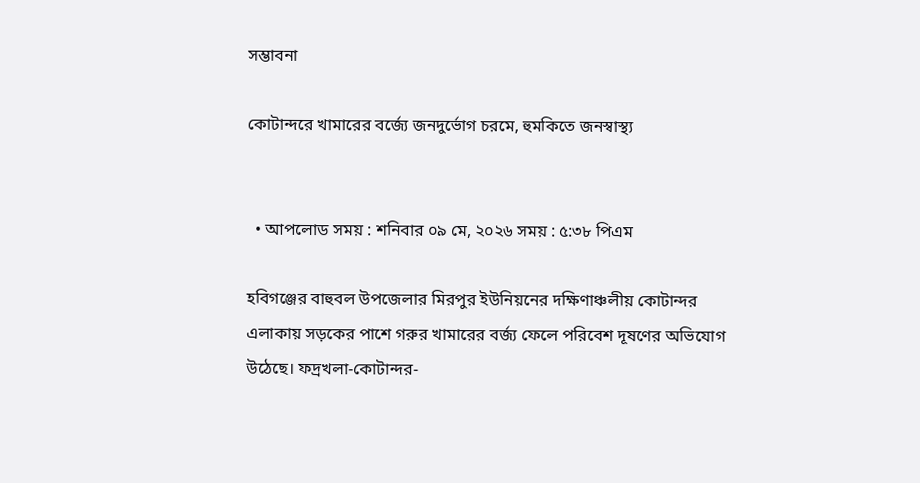সম্ভাবনা

কোটান্দরে খামারের বর্জ্যে জনদুর্ভোগ চরমে, হুমকিতে জনস্বাস্থ্য


  • আপলোড সময় : শনিবার ০৯ মে, ২০২৬ সময় : ৫:৩৮ পিএম

হবিগঞ্জের বাহুবল উপজেলার মিরপুর ইউনিয়নের দক্ষিণাঞ্চলীয় কোটান্দর এলাকায় সড়কের পাশে গরুর খামারের বর্জ্য ফেলে পরিবেশ দূষণের অভিযোগ উঠেছে। ফদ্রখলা-কোটান্দর-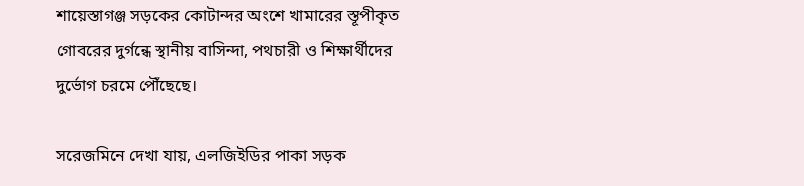শায়েস্তাগঞ্জ সড়কের কোটান্দর অংশে খামারের স্তূপীকৃত গোবরের দুর্গন্ধে স্থানীয় বাসিন্দা, পথচারী ও শিক্ষার্থীদের দুর্ভোগ চরমে পৌঁছেছে।

সরেজমিনে দেখা যায়, এলজিইডির পাকা সড়ক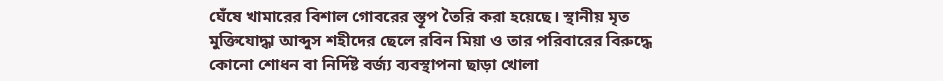ঘেঁষে খামারের বিশাল গোবরের স্তূপ তৈরি করা হয়েছে। স্থানীয় মৃত মুক্তিযোদ্ধা আব্দুস শহীদের ছেলে রবিন মিয়া ও তার পরিবারের বিরুদ্ধে কোনো শোধন বা নির্দিষ্ট বর্জ্য ব্যবস্থাপনা ছাড়া খোলা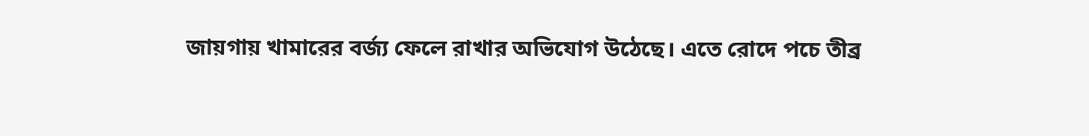জায়গায় খামারের বর্জ্য ফেলে রাখার অভিযোগ উঠেছে। এতে রোদে পচে তীব্র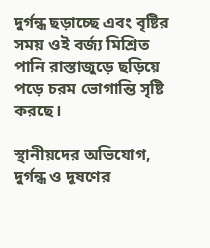দুর্গন্ধ ছড়াচ্ছে এবং বৃষ্টির সময় ওই বর্জ্য মিশ্রিত পানি রাস্তাজুড়ে ছড়িয়ে পড়ে চরম ভোগান্তি সৃষ্টি করছে।

স্থানীয়দের অভিযোগ, দুর্গন্ধ ও দূষণের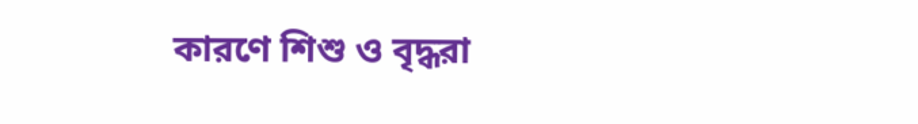কারণে শিশু ও বৃদ্ধরা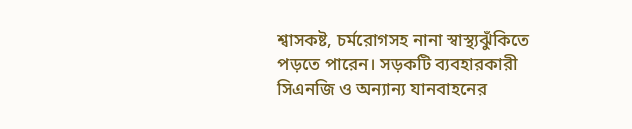শ্বাসকষ্ট, চর্মরোগসহ নানা স্বাস্থ্যঝুঁকিতে পড়তে পারেন। সড়কটি ব্যবহারকারী সিএনজি ও অন্যান্য যানবাহনের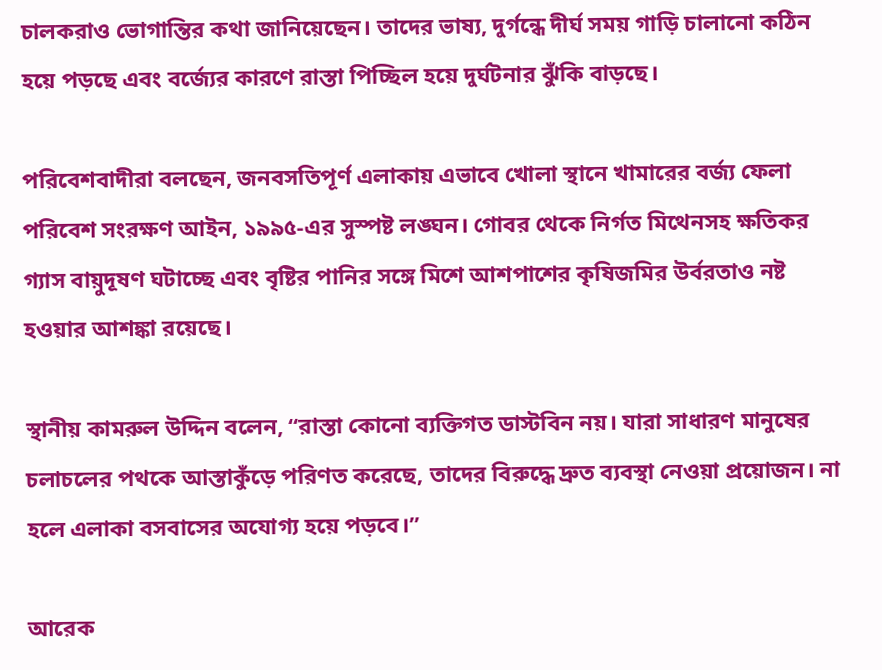চালকরাও ভোগান্তির কথা জানিয়েছেন। তাদের ভাষ্য, দুর্গন্ধে দীর্ঘ সময় গাড়ি চালানো কঠিন হয়ে পড়ছে এবং বর্জ্যের কারণে রাস্তা পিচ্ছিল হয়ে দুর্ঘটনার ঝুঁকি বাড়ছে।

পরিবেশবাদীরা বলছেন, জনবসতিপূর্ণ এলাকায় এভাবে খোলা স্থানে খামারের বর্জ্য ফেলা পরিবেশ সংরক্ষণ আইন, ১৯৯৫-এর সুস্পষ্ট লঙ্ঘন। গোবর থেকে নির্গত মিথেনসহ ক্ষতিকর গ্যাস বায়ুদূষণ ঘটাচ্ছে এবং বৃষ্টির পানির সঙ্গে মিশে আশপাশের কৃষিজমির উর্বরতাও নষ্ট হওয়ার আশঙ্কা রয়েছে।

স্থানীয় কামরুল উদ্দিন বলেন, “রাস্তা কোনো ব্যক্তিগত ডাস্টবিন নয়। যারা সাধারণ মানুষের চলাচলের পথকে আস্তাকুঁড়ে পরিণত করেছে, তাদের বিরুদ্ধে দ্রুত ব্যবস্থা নেওয়া প্রয়োজন। না হলে এলাকা বসবাসের অযোগ্য হয়ে পড়বে।”

আরেক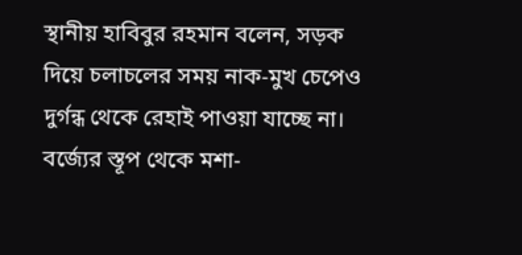স্থানীয় হাবিবুর রহমান বলেন, সড়ক দিয়ে চলাচলের সময় নাক-মুখ চেপেও দুর্গন্ধ থেকে রেহাই পাওয়া যাচ্ছে না। বর্জ্যের স্তূপ থেকে মশা-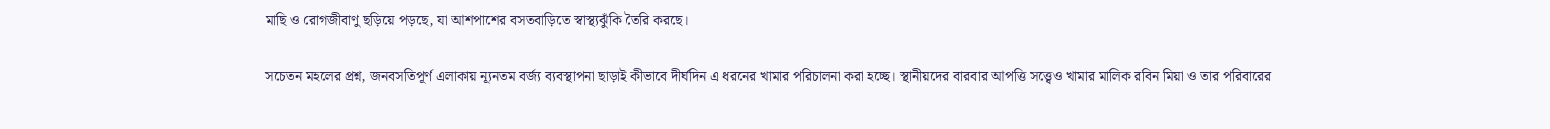মাছি ও রোগজীবাণু ছড়িয়ে পড়ছে, যা আশপাশের বসতবাড়িতে স্বাস্থ্যঝুঁকি তৈরি করছে।

সচেতন মহলের প্রশ্ন, জনবসতিপূর্ণ এলাকায় ন্যূনতম বর্জ্য ব্যবস্থাপনা ছাড়াই কীভাবে দীর্ঘদিন এ ধরনের খামার পরিচালনা করা হচ্ছে। স্থানীয়দের বারবার আপত্তি সত্ত্বেও খামার মালিক রবিন মিয়া ও তার পরিবারের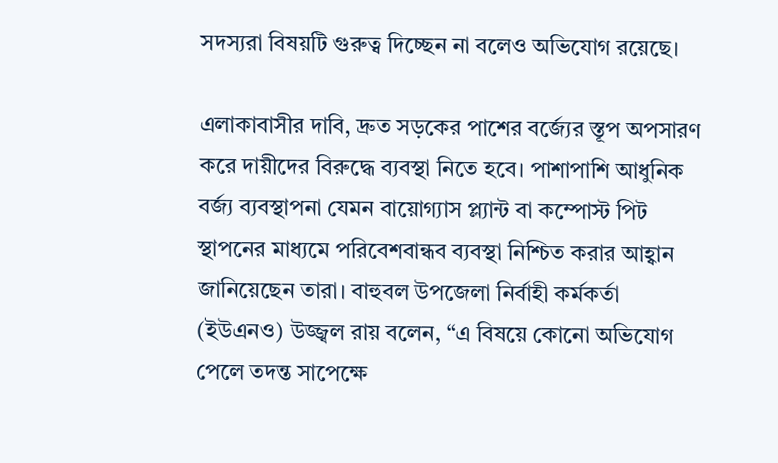সদস্যরা বিষয়টি গুরুত্ব দিচ্ছেন না বলেও অভিযোগ রয়েছে।

এলাকাবাসীর দাবি, দ্রুত সড়কের পাশের বর্জ্যের স্তূপ অপসারণ করে দায়ীদের বিরুদ্ধে ব্যবস্থা নিতে হবে। পাশাপাশি আধুনিক বর্জ্য ব্যবস্থাপনা যেমন বায়োগ্যাস প্ল্যান্ট বা কম্পোস্ট পিট স্থাপনের মাধ্যমে পরিবেশবান্ধব ব্যবস্থা নিশ্চিত করার আহ্বান জানিয়েছেন তারা। বাহুবল উপজেলা নির্বাহী কর্মকর্তা (ইউএনও) উজ্জ্বল রায় বলেন, “এ বিষয়ে কোনো অভিযোগ পেলে তদন্ত সাপেক্ষে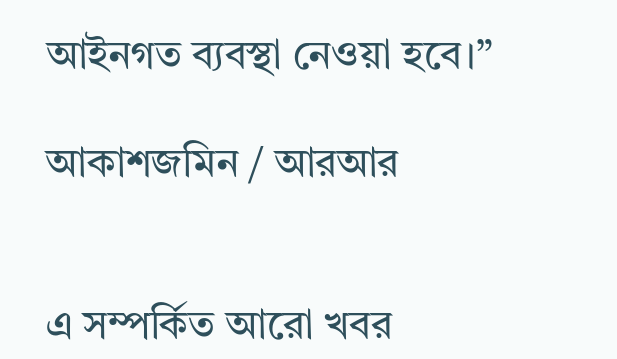আইনগত ব্যবস্থা নেওয়া হবে।”

আকাশজমিন / আরআর


এ সম্পর্কিত আরো খবর